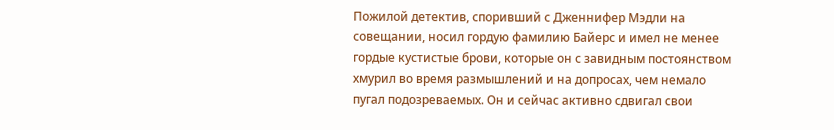Пожилой детектив, споривший с Дженнифер Мэдли на совещании, носил гордую фамилию Байерс и имел не менее гордые кустистые брови, которые он с завидным постоянством хмурил во время размышлений и на допросах, чем немало пугал подозреваемых. Он и сейчас активно сдвигал свои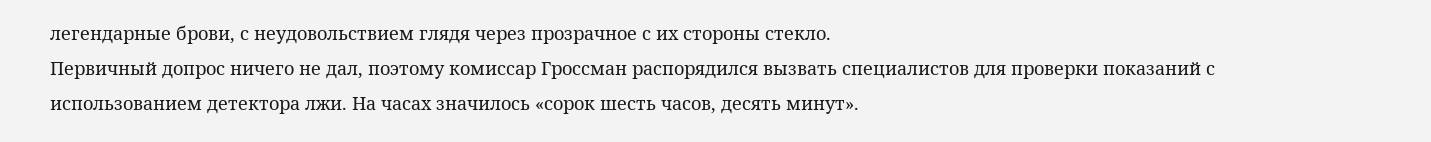легендарные брови, с неудовольствием глядя через прозрачное с их стороны стекло.
Первичный допрос ничего не дал, поэтому комиссар Гроссман распорядился вызвать специалистов для проверки показаний с использованием детектора лжи. На часах значилось «сорок шесть часов, десять минут».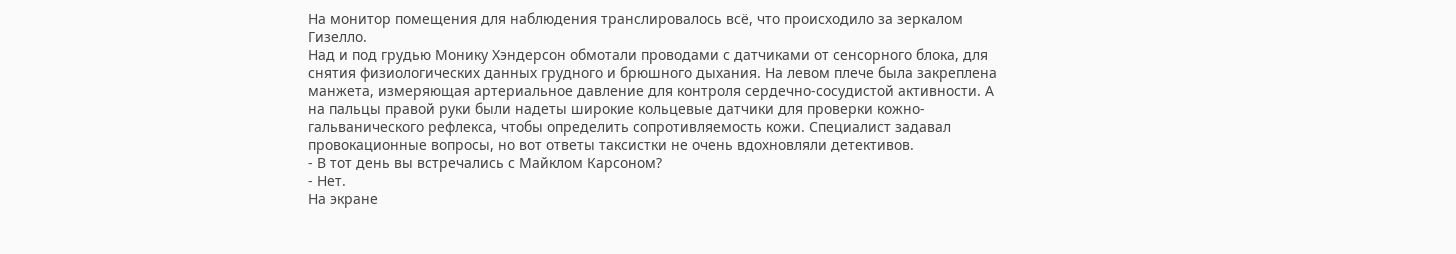На монитор помещения для наблюдения транслировалось всё, что происходило за зеркалом Гизелло.
Над и под грудью Монику Хэндерсон обмотали проводами с датчиками от сенсорного блока, для снятия физиологических данных грудного и брюшного дыхания. На левом плече была закреплена манжета, измеряющая артериальное давление для контроля сердечно-сосудистой активности. А на пальцы правой руки были надеты широкие кольцевые датчики для проверки кожно-гальванического рефлекса, чтобы определить сопротивляемость кожи. Специалист задавал провокационные вопросы, но вот ответы таксистки не очень вдохновляли детективов.
- В тот день вы встречались с Майклом Карсоном?
- Нет.
На экране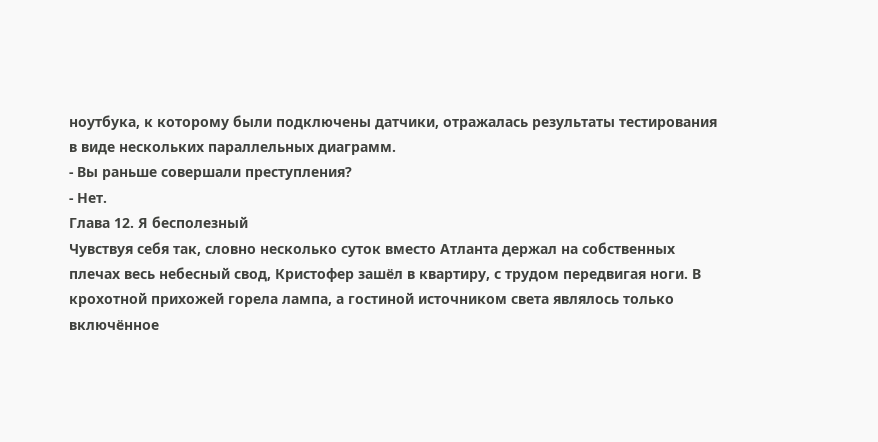ноутбука, к которому были подключены датчики, отражалась результаты тестирования в виде нескольких параллельных диаграмм.
- Вы раньше совершали преступления?
- Нет.
Глава 12. Я бесполезный
Чувствуя себя так, словно несколько суток вместо Атланта держал на собственных плечах весь небесный свод, Кристофер зашёл в квартиру, с трудом передвигая ноги. В крохотной прихожей горела лампа, а гостиной источником света являлось только включённое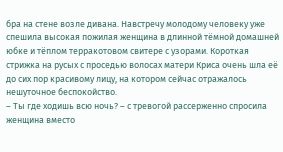бра на стене возле дивана. Навстречу молодому человеку уже спешила высокая пожилая женщина в длинной тёмной домашней юбке и тёплом терракотовом свитере с узорами. Короткая стрижка на русых с проседью волосах матери Криса очень шла её до сих пор красивому лицу, на котором сейчас отражалось нешуточное беспокойство.
– Ты где ходишь всю ночь? – с тревогой рассерженно спросила женщина вместо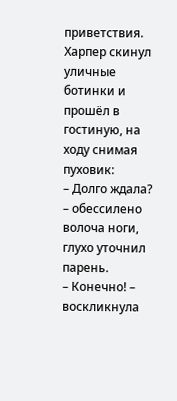приветствия.
Харпер скинул уличные ботинки и прошёл в гостиную, на ходу снимая пуховик:
– Долго ждала? – обессилено волоча ноги, глухо уточнил парень.
– Конечно! – воскликнула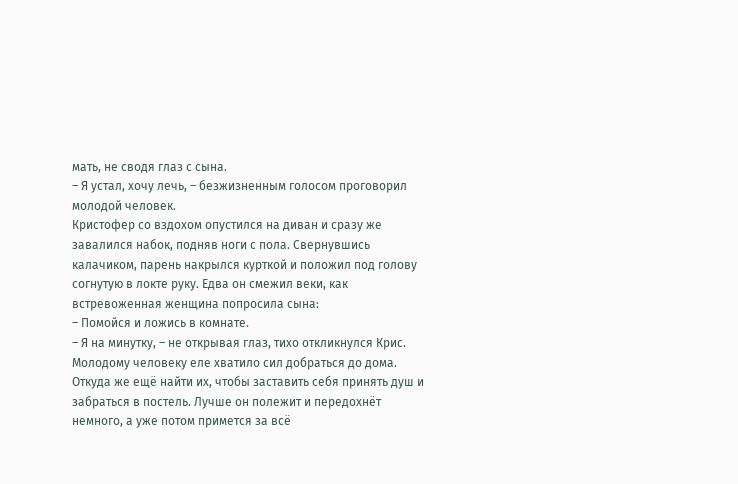мать, не сводя глаз с сына.
– Я устал, хочу лечь, – безжизненным голосом проговорил молодой человек.
Кристофер со вздохом опустился на диван и сразу же завалился набок, подняв ноги с пола. Свернувшись калачиком, парень накрылся курткой и положил под голову согнутую в локте руку. Едва он смежил веки, как встревоженная женщина попросила сына:
– Помойся и ложись в комнате.
– Я на минутку, – не открывая глаз, тихо откликнулся Крис.
Молодому человеку еле хватило сил добраться до дома. Откуда же ещё найти их, чтобы заставить себя принять душ и забраться в постель. Лучше он полежит и передохнёт немного, а уже потом примется за всё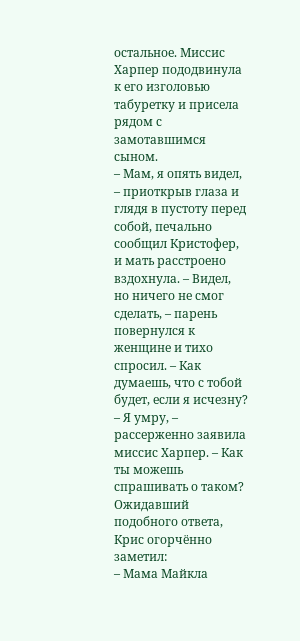остальное. Миссис Харпер пододвинула к его изголовью табуретку и присела рядом с замотавшимся сыном.
– Мам, я опять видел, – приоткрыв глаза и глядя в пустоту перед собой, печально сообщил Кристофер, и мать расстроено вздохнула. – Видел, но ничего не смог сделать, – парень повернулся к женщине и тихо спросил. – Как думаешь, что с тобой будет, если я исчезну?
– Я умру, – рассерженно заявила миссис Харпер. – Как ты можешь спрашивать о таком?
Ожидавший подобного ответа, Крис огорчённо заметил:
– Мама Майкла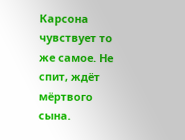Карсона чувствует то же самое. Не спит, ждёт мёртвого сына.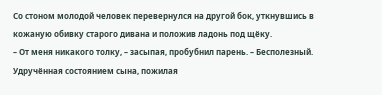Со стоном молодой человек перевернулся на другой бок, уткнувшись в кожаную обивку старого дивана и положив ладонь под щёку.
– От меня никакого толку, – засыпая, пробубнил парень. – Бесполезный.
Удручённая состоянием сына, пожилая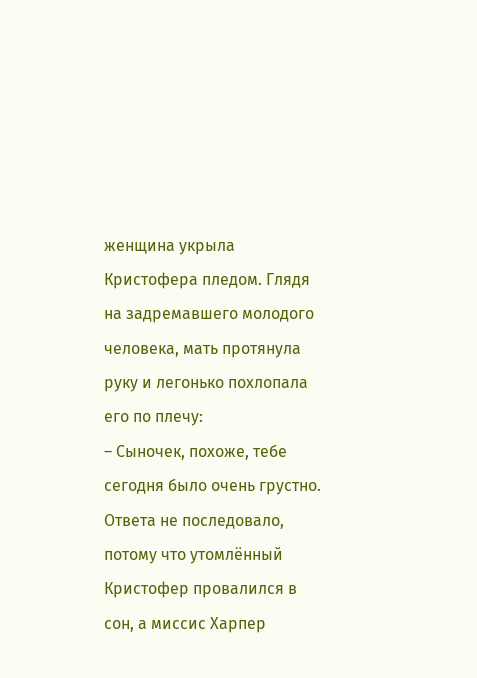женщина укрыла Кристофера пледом. Глядя на задремавшего молодого человека, мать протянула руку и легонько похлопала его по плечу:
– Сыночек, похоже, тебе сегодня было очень грустно.
Ответа не последовало, потому что утомлённый Кристофер провалился в сон, а миссис Харпер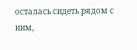осталась сидеть рядом с ним,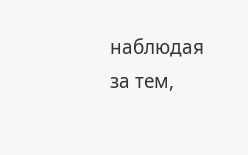наблюдая за тем,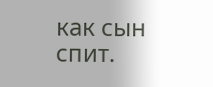как сын спит.